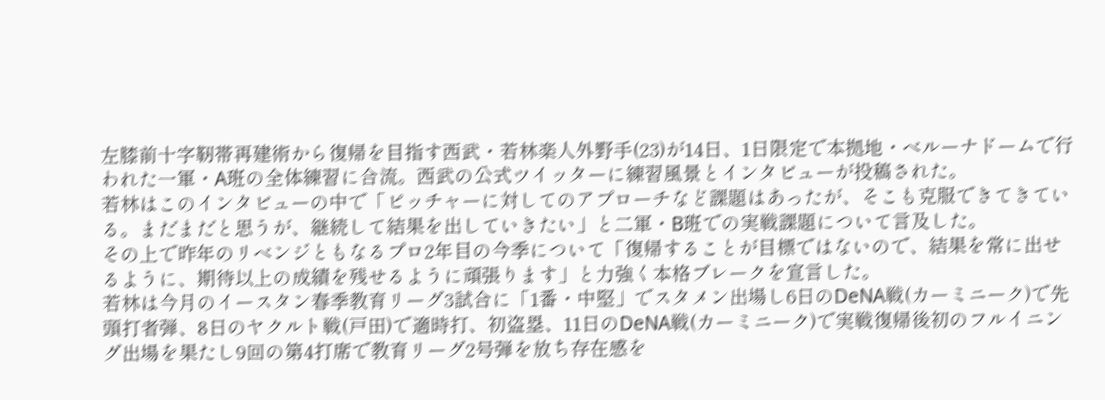左膝前十字靭帯再建術から復帰を目指す西武・若林楽人外野手(23)が14日、1日限定で本拠地・ベルーナドームで行われた一軍・A班の全体練習に合流。西武の公式ツイッターに練習風景とインタビューが投稿された。
若林はこのインタビューの中で「ピッチャーに対してのアプローチなど課題はあったが、そこも克服できてきている。まだまだと思うが、継続して結果を出していきたい」と二軍・B班での実戦課題について言及した。
その上で昨年のリベンジともなるプロ2年目の今季について「復帰することが目標ではないので、結果を常に出せるように、期待以上の成績を残せるように頑張ります」と力強く本格ブレークを宣言した。
若林は今月のイースタン春季教育リーグ3試合に「1番・中堅」でスタメン出場し6日のDeNA戦(カーミニーク)で先頭打者弾、8日のヤクルト戦(戸田)で適時打、初盗塁、11日のDeNA戦(カーミニーク)で実戦復帰後初のフルイニング出場を果たし9回の第4打席で教育リーグ2号弾を放ち存在感を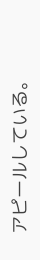アピールしている。